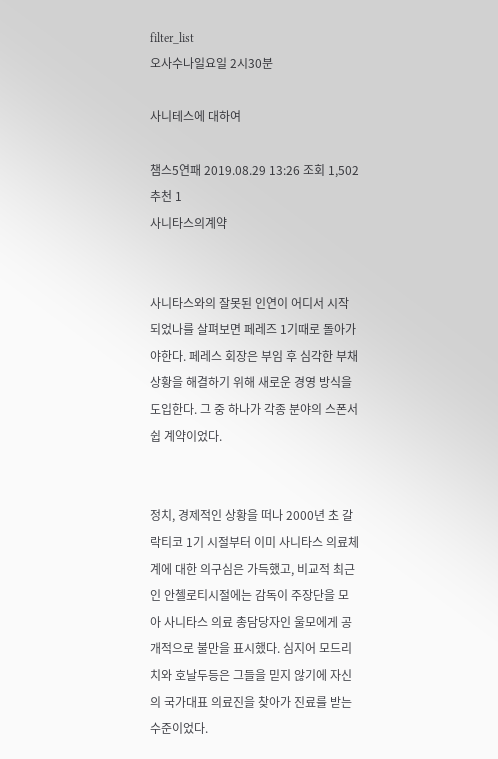filter_list
오사수나일요일 2시30분

사니테스에 대하여

챔스5연패 2019.08.29 13:26 조회 1,502 추천 1
사니타스의계약


사니타스와의 잘못된 인연이 어디서 시작되었나를 살펴보면 페레즈 1기때로 돌아가야한다. 페레스 회장은 부임 후 심각한 부채 상황을 해결하기 위해 새로운 경영 방식을 도입한다. 그 중 하나가 각종 분야의 스폰서쉽 계약이었다.


정치, 경제적인 상황을 떠나 2000년 초 갈락티코 1기 시절부터 이미 사니타스 의료체계에 대한 의구심은 가득했고, 비교적 최근인 안첼로티시절에는 감독이 주장단을 모아 사니타스 의료 총담당자인 울모에게 공개적으로 불만을 표시했다. 심지어 모드리치와 호날두등은 그들을 믿지 않기에 자신의 국가대표 의료진을 찾아가 진료를 받는 수준이었다.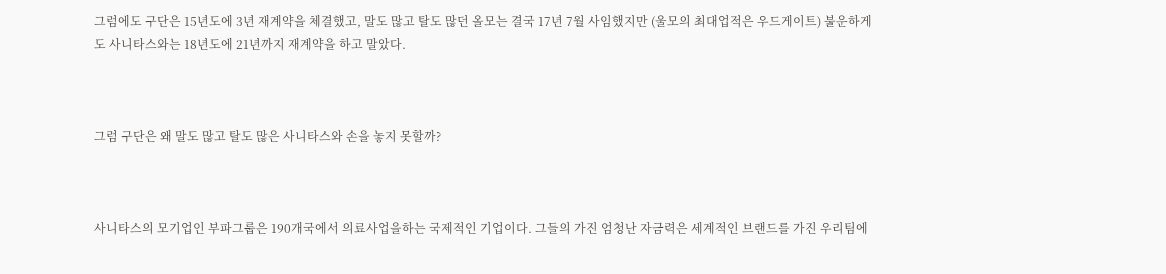그럼에도 구단은 15년도에 3년 재계약을 체결했고, 말도 많고 탈도 많던 올모는 결국 17년 7월 사임했지만 (울모의 최대업적은 우드게이트) 불운하게도 사니타스와는 18년도에 21년까지 재계약을 하고 말았다.



그럼 구단은 왜 말도 많고 탈도 많은 사니타스와 손을 놓지 못할까?



사니타스의 모기업인 부파그룹은 190개국에서 의료사업을하는 국제적인 기업이다. 그들의 가진 엄청난 자금력은 세계적인 브랜드를 가진 우리팀에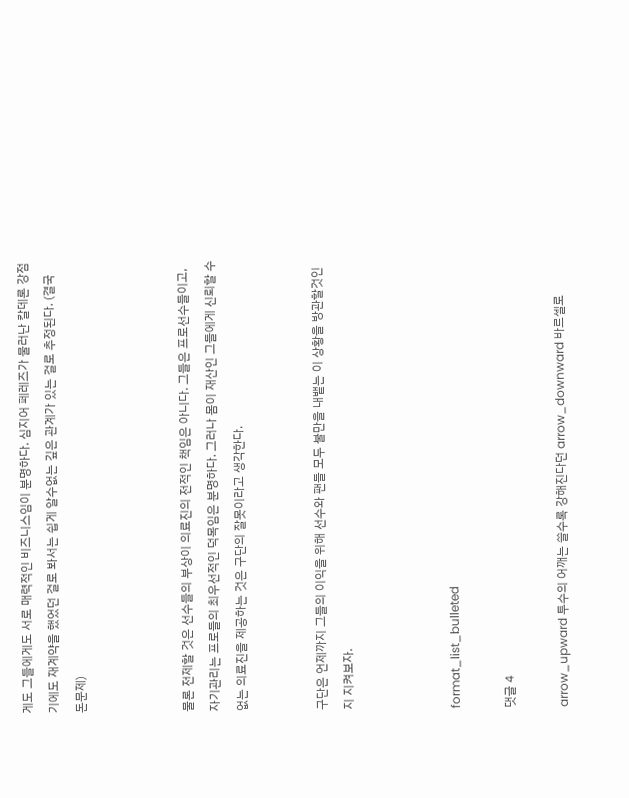게도 그들에게도 서로 매력적인 비즈니스임이 분명하다. 심지어 페레즈가 물러난 칼데론 강점기에도 재계약을 했었던 걸로 봐서는 쉽게 알수없는 깊은 관계가 있는 걸로 추정된다. (결국 돈문제)



물론 전제할 것은 선수들의 부상이 의료진의 전적인 책임은 아니다. 그들은 프로선수들이고, 자기관리는 프로들의 최우선적인 덕목임은 분명하다. 그러나 몸이 재산인 그들에게 신뢰할 수 없는 의료진을 제공하는 것은 구단의 잘못이라고 생각한다.


구단은 언제까지 그들의 이익을 위해 선수와 팬들 모두 불만을 내뱉는 이 상황을 방관할것인지 지켜보자.



format_list_bulleted

댓글 4

arrow_upward 투수의 어깨는 쓸수록 강해진다던 arrow_downward 바르셀로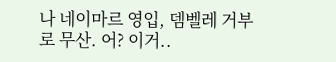나 네이마르 영입, 뎀벨레 거부로 무산. 어? 이거..